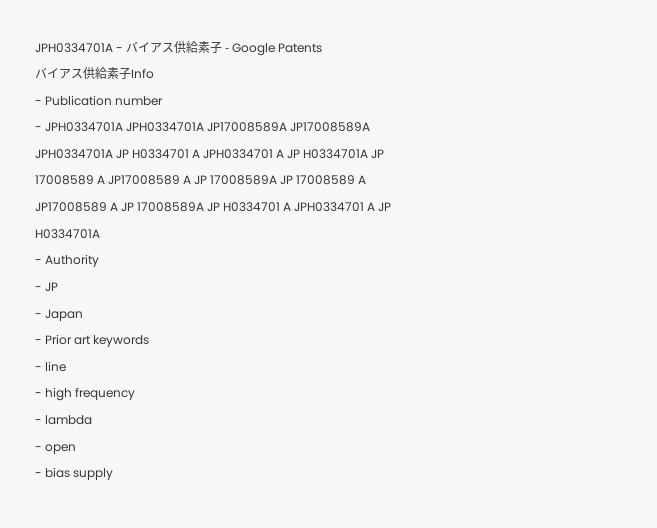JPH0334701A - バイアス供給素子 - Google Patents
バイアス供給素子Info
- Publication number
- JPH0334701A JPH0334701A JP17008589A JP17008589A JPH0334701A JP H0334701 A JPH0334701 A JP H0334701A JP 17008589 A JP17008589 A JP 17008589A JP 17008589 A JP17008589 A JP 17008589A JP H0334701 A JPH0334701 A JP H0334701A
- Authority
- JP
- Japan
- Prior art keywords
- line
- high frequency
- lambda
- open
- bias supply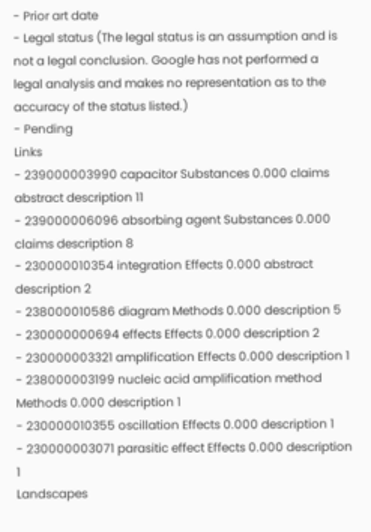- Prior art date
- Legal status (The legal status is an assumption and is not a legal conclusion. Google has not performed a legal analysis and makes no representation as to the accuracy of the status listed.)
- Pending
Links
- 239000003990 capacitor Substances 0.000 claims abstract description 11
- 239000006096 absorbing agent Substances 0.000 claims description 8
- 230000010354 integration Effects 0.000 abstract description 2
- 238000010586 diagram Methods 0.000 description 5
- 230000000694 effects Effects 0.000 description 2
- 230000003321 amplification Effects 0.000 description 1
- 238000003199 nucleic acid amplification method Methods 0.000 description 1
- 230000010355 oscillation Effects 0.000 description 1
- 230000003071 parasitic effect Effects 0.000 description 1
Landscapes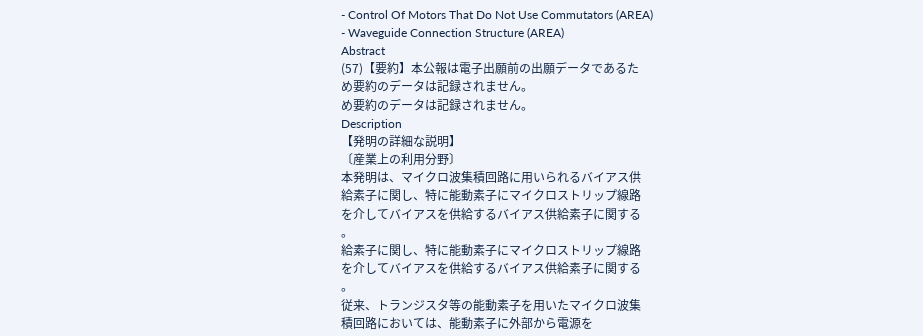- Control Of Motors That Do Not Use Commutators (AREA)
- Waveguide Connection Structure (AREA)
Abstract
(57)【要約】本公報は電子出願前の出願データであるた
め要約のデータは記録されません。
め要約のデータは記録されません。
Description
【発明の詳細な説明】
〔産業上の利用分野〕
本発明は、マイクロ波集積回路に用いられるバイアス供
給素子に関し、特に能動素子にマイクロストリップ線路
を介してバイアスを供給するバイアス供給素子に関する
。
給素子に関し、特に能動素子にマイクロストリップ線路
を介してバイアスを供給するバイアス供給素子に関する
。
従来、トランジスタ等の能動素子を用いたマイクロ波集
積回路においては、能動素子に外部から電源を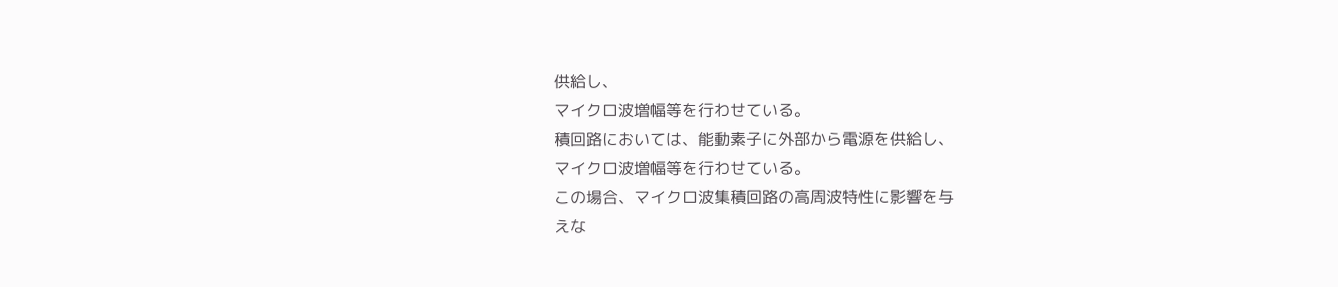供給し、
マイクロ波増幅等を行わせている。
積回路においては、能動素子に外部から電源を供給し、
マイクロ波増幅等を行わせている。
この場合、マイクロ波集積回路の高周波特性に影響を与
えな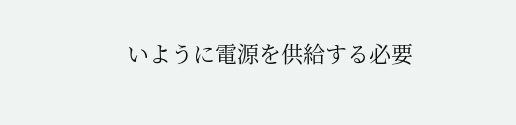いように電源を供給する必要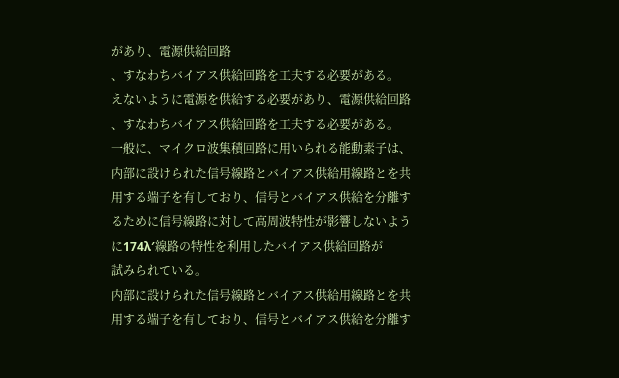があり、電源供給回路
、すなわちバイアス供給回路を工夫する必要がある。
えないように電源を供給する必要があり、電源供給回路
、すなわちバイアス供給回路を工夫する必要がある。
一般に、マイクロ波集積回路に用いられる能動素子は、
内部に設けられた信号線路とバイアス供給用線路とを共
用する端子を有しており、信号とバイアス供給を分離す
るために信号線路に対して高周波特性が影響しないよう
に174λ′線路の特性を利用したバイアス供給回路が
試みられている。
内部に設けられた信号線路とバイアス供給用線路とを共
用する端子を有しており、信号とバイアス供給を分離す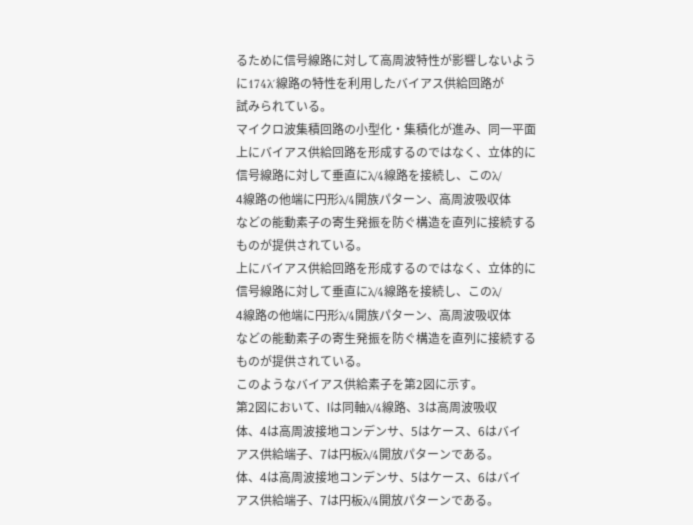るために信号線路に対して高周波特性が影響しないよう
に174λ′線路の特性を利用したバイアス供給回路が
試みられている。
マイクロ波集積回路の小型化・集積化が進み、同一平面
上にバイアス供給回路を形成するのではなく、立体的に
信号線路に対して垂直にλ/4線路を接続し、このλ/
4線路の他端に円形λ/4開族パターン、高周波吸収体
などの能動素子の寄生発振を防ぐ構造を直列に接続する
ものが提供されている。
上にバイアス供給回路を形成するのではなく、立体的に
信号線路に対して垂直にλ/4線路を接続し、このλ/
4線路の他端に円形λ/4開族パターン、高周波吸収体
などの能動素子の寄生発振を防ぐ構造を直列に接続する
ものが提供されている。
このようなバイアス供給素子を第2図に示す。
第2図において、lは同軸λ/4線路、3は高周波吸収
体、4は高周波接地コンデンサ、5はケース、6はバイ
アス供給端子、7は円板λ/4開放パターンである。
体、4は高周波接地コンデンサ、5はケース、6はバイ
アス供給端子、7は円板λ/4開放パターンである。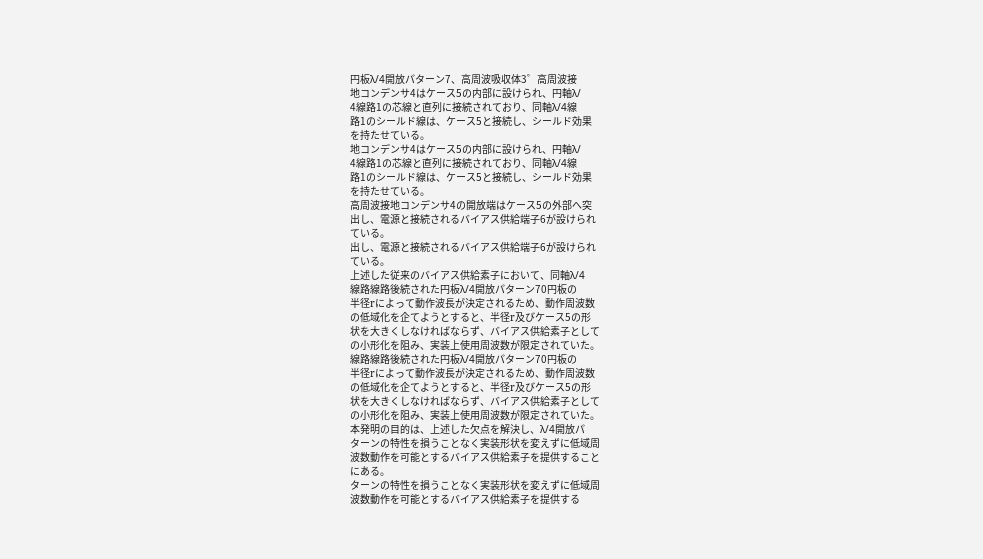円板λ/4開放パターン7、高周波吸収体3゜高周波接
地コンデンサ4はケース5の内部に設けられ、円軸λ/
4線路1の芯線と直列に接続されており、同軸λ/4線
路1のシールド線は、ケース5と接続し、シールド効果
を持たせている。
地コンデンサ4はケース5の内部に設けられ、円軸λ/
4線路1の芯線と直列に接続されており、同軸λ/4線
路1のシールド線は、ケース5と接続し、シールド効果
を持たせている。
高周波接地コンデンサ4の開放端はケース5の外部へ突
出し、電源と接続されるバイアス供給端子6が設けられ
ている。
出し、電源と接続されるバイアス供給端子6が設けられ
ている。
上述した従来のバイアス供給素子において、同軸λ/4
線路線路後続された円板λ/4開放パターン70円板の
半径rによって動作波長が決定されるため、動作周波数
の低域化を企てようとすると、半径r及びケース5の形
状を大きくしなければならず、バイアス供給素子として
の小形化を阻み、実装上使用周波数が限定されていた。
線路線路後続された円板λ/4開放パターン70円板の
半径rによって動作波長が決定されるため、動作周波数
の低域化を企てようとすると、半径r及びケース5の形
状を大きくしなければならず、バイアス供給素子として
の小形化を阻み、実装上使用周波数が限定されていた。
本発明の目的は、上述した欠点を解決し、λ/4開放パ
ターンの特性を損うことなく実装形状を変えずに低域周
波数動作を可能とするバイアス供給素子を提供すること
にある。
ターンの特性を損うことなく実装形状を変えずに低域周
波数動作を可能とするバイアス供給素子を提供する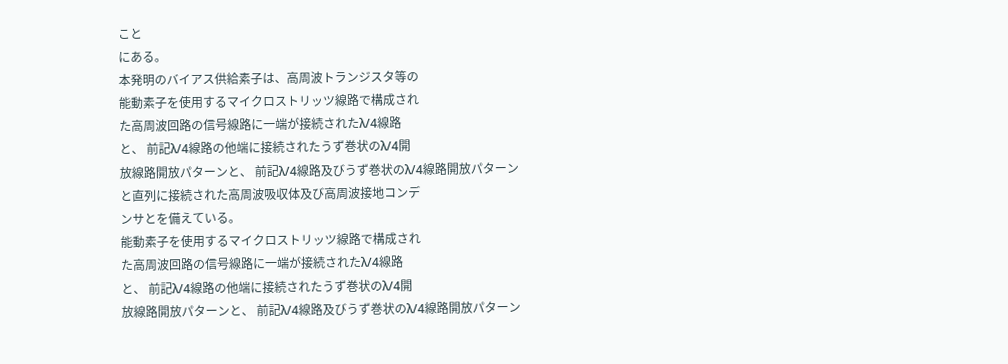こと
にある。
本発明のバイアス供給素子は、高周波トランジスタ等の
能動素子を使用するマイクロストリッツ線路で構成され
た高周波回路の信号線路に一端が接続されたλ/4線路
と、 前記λ/4線路の他端に接続されたうず巻状のλ/4開
放線路開放パターンと、 前記λ/4線路及びうず巻状のλ/4線路開放パターン
と直列に接続された高周波吸収体及び高周波接地コンデ
ンサとを備えている。
能動素子を使用するマイクロストリッツ線路で構成され
た高周波回路の信号線路に一端が接続されたλ/4線路
と、 前記λ/4線路の他端に接続されたうず巻状のλ/4開
放線路開放パターンと、 前記λ/4線路及びうず巻状のλ/4線路開放パターン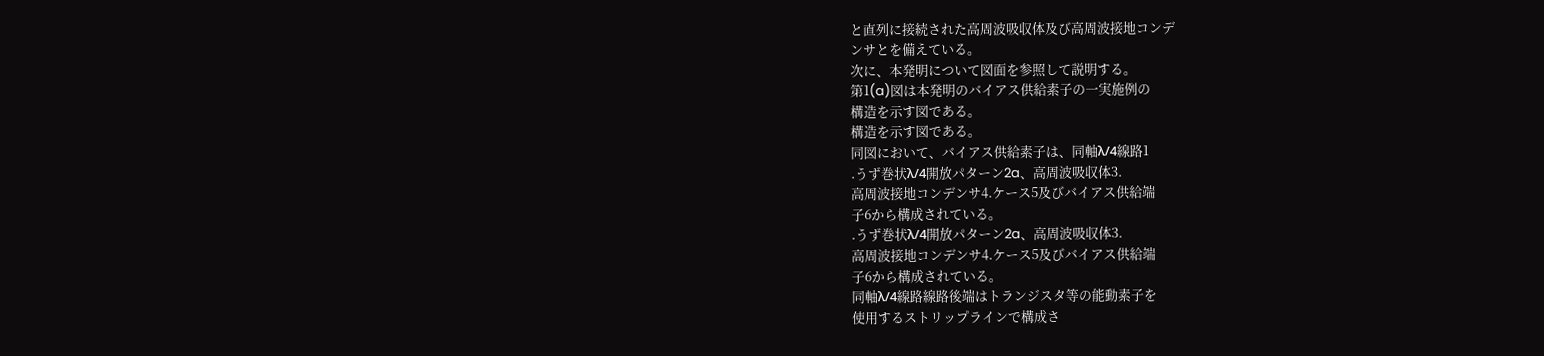と直列に接続された高周波吸収体及び高周波接地コンデ
ンサとを備えている。
次に、本発明について図面を参照して説明する。
第1(a)図は本発明のバイアス供給素子の一実施例の
構造を示す図である。
構造を示す図である。
同図において、バイアス供給素子は、同軸λ/4線路1
.うず巻状λ/4開放パターン2a、高周波吸収体3.
高周波接地コンデンサ4.ケース5及びバイアス供給端
子6から構成されている。
.うず巻状λ/4開放パターン2a、高周波吸収体3.
高周波接地コンデンサ4.ケース5及びバイアス供給端
子6から構成されている。
同軸λ/4線路線路後端はトランジスタ等の能動素子を
使用するストリップラインで構成さ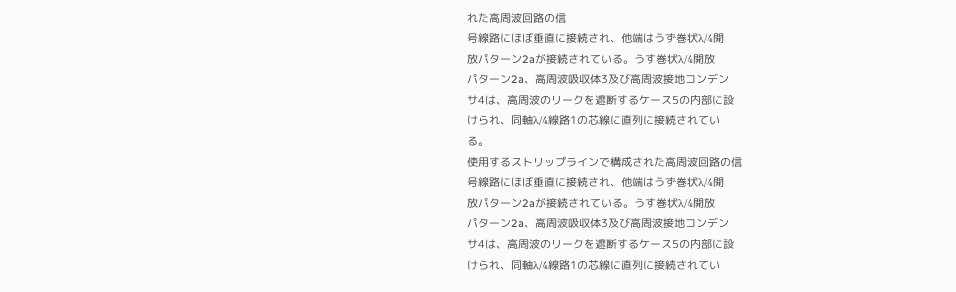れた高周波回路の信
号線路にほぼ垂直に接続され、他端はうず巻状λ/4開
放パターン2aが接続されている。うす巻状λ/4開放
パターン2a、高周波吸収体3及び高周波接地コンデン
サ4は、高周波のリークを遮断するケース5の内部に設
けられ、同軸λ/4線路1の芯線に直列に接続されてい
る。
使用するストリップラインで構成された高周波回路の信
号線路にほぼ垂直に接続され、他端はうず巻状λ/4開
放パターン2aが接続されている。うす巻状λ/4開放
パターン2a、高周波吸収体3及び高周波接地コンデン
サ4は、高周波のリークを遮断するケース5の内部に設
けられ、同軸λ/4線路1の芯線に直列に接続されてい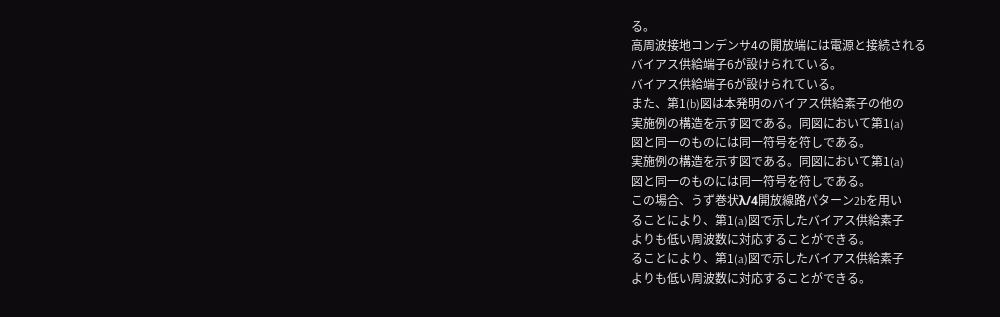る。
高周波接地コンデンサ4の開放端には電源と接続される
バイアス供給端子6が設けられている。
バイアス供給端子6が設けられている。
また、第1(b)図は本発明のバイアス供給素子の他の
実施例の構造を示す図である。同図において第1(a)
図と同一のものには同一符号を符しである。
実施例の構造を示す図である。同図において第1(a)
図と同一のものには同一符号を符しである。
この場合、うず巻状λ/4開放線路パターン2bを用い
ることにより、第1(a)図で示したバイアス供給素子
よりも低い周波数に対応することができる。
ることにより、第1(a)図で示したバイアス供給素子
よりも低い周波数に対応することができる。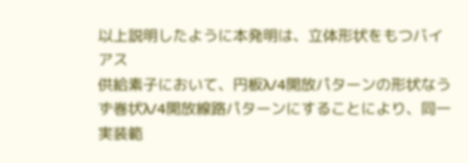以上説明したように本発明は、立体形状をもつバイアス
供給素子において、円板λ/4開放パターンの形状なう
ず巻状λ/4開放線路パターンにすることにより、同一
実装範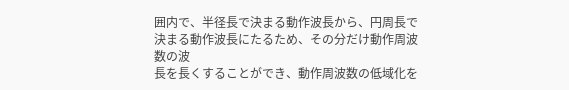囲内で、半径長で決まる動作波長から、円周長で
決まる動作波長にたるため、その分だけ動作周波数の波
長を長くすることができ、動作周波数の低域化を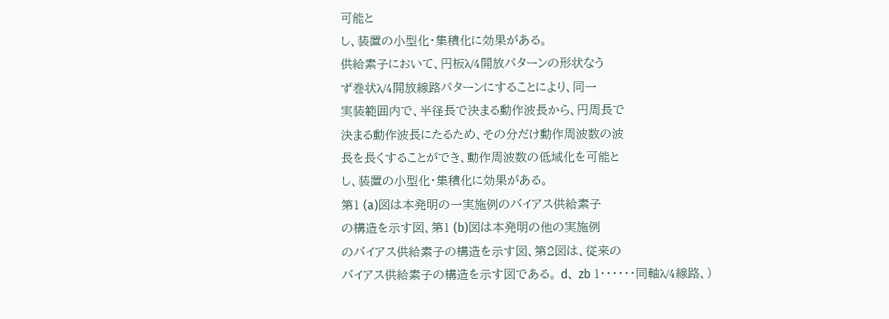可能と
し、装置の小型化・集積化に効果がある。
供給素子において、円板λ/4開放パターンの形状なう
ず巻状λ/4開放線路パターンにすることにより、同一
実装範囲内で、半径長で決まる動作波長から、円周長で
決まる動作波長にたるため、その分だけ動作周波数の波
長を長くすることができ、動作周波数の低域化を可能と
し、装置の小型化・集積化に効果がある。
第1 (a)図は本発明の一実施例のバイアス供給素子
の構造を示す図、第1 (b)図は本発明の他の実施例
のバイアス供給素子の構造を示す図、第2図は、従来の
バイアス供給素子の構造を示す図である。 d、 zb 1・・・・・・同軸λ/4線路、)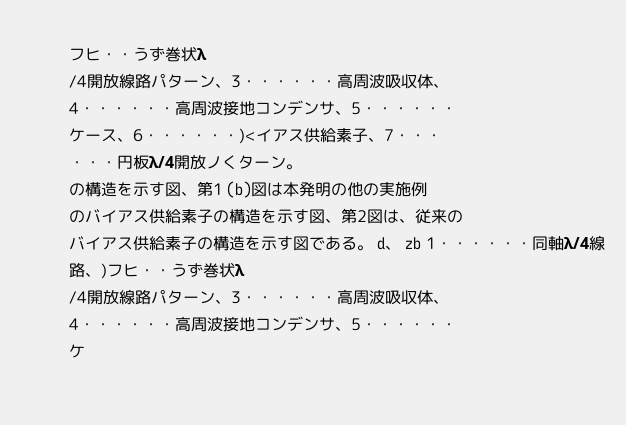フヒ・・うず巻状λ
/4開放線路パターン、3・・・・・・高周波吸収体、
4・・・・・・高周波接地コンデンサ、5・・・・・・
ケース、6・・・・・・)<イアス供給素子、7・・・
・・・円板λ/4開放ノくターン。
の構造を示す図、第1 (b)図は本発明の他の実施例
のバイアス供給素子の構造を示す図、第2図は、従来の
バイアス供給素子の構造を示す図である。 d、 zb 1・・・・・・同軸λ/4線路、)フヒ・・うず巻状λ
/4開放線路パターン、3・・・・・・高周波吸収体、
4・・・・・・高周波接地コンデンサ、5・・・・・・
ケ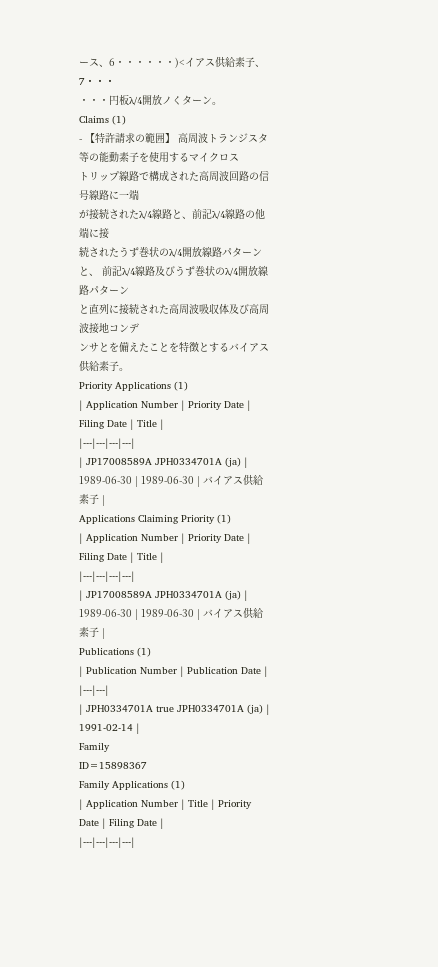ース、6・・・・・・)<イアス供給素子、7・・・
・・・円板λ/4開放ノくターン。
Claims (1)
- 【特許請求の範囲】 高周波トランジスタ等の能動素子を使用するマイクロス
トリップ線路で構成された高周波回路の信号線路に一端
が接続されたλ/4線路と、前記λ/4線路の他端に接
続されたうず巻状のλ/4開放線路パターンと、 前記λ/4線路及びうず巻状のλ/4開放線路パターン
と直列に接続された高周波吸収体及び高周波接地コンデ
ンサとを備えたことを特徴とするバイアス供給素子。
Priority Applications (1)
| Application Number | Priority Date | Filing Date | Title |
|---|---|---|---|
| JP17008589A JPH0334701A (ja) | 1989-06-30 | 1989-06-30 | バイアス供給素子 |
Applications Claiming Priority (1)
| Application Number | Priority Date | Filing Date | Title |
|---|---|---|---|
| JP17008589A JPH0334701A (ja) | 1989-06-30 | 1989-06-30 | バイアス供給素子 |
Publications (1)
| Publication Number | Publication Date |
|---|---|
| JPH0334701A true JPH0334701A (ja) | 1991-02-14 |
Family
ID=15898367
Family Applications (1)
| Application Number | Title | Priority Date | Filing Date |
|---|---|---|---|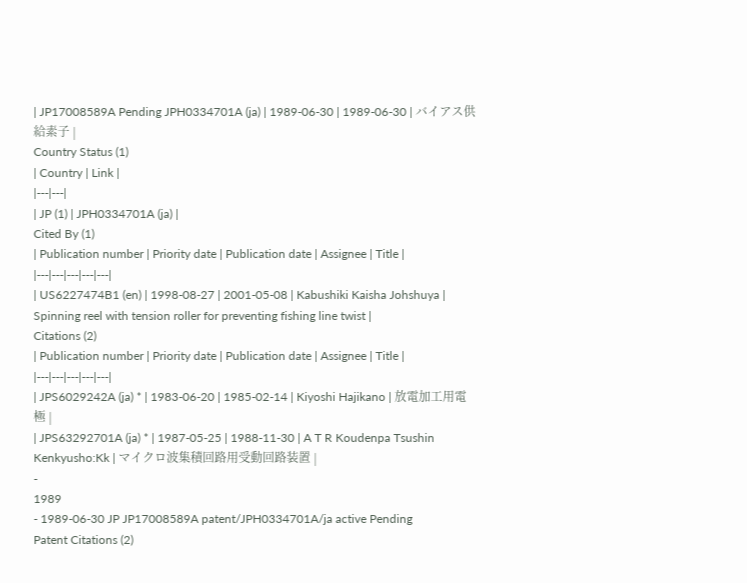| JP17008589A Pending JPH0334701A (ja) | 1989-06-30 | 1989-06-30 | バイアス供給素子 |
Country Status (1)
| Country | Link |
|---|---|
| JP (1) | JPH0334701A (ja) |
Cited By (1)
| Publication number | Priority date | Publication date | Assignee | Title |
|---|---|---|---|---|
| US6227474B1 (en) | 1998-08-27 | 2001-05-08 | Kabushiki Kaisha Johshuya | Spinning reel with tension roller for preventing fishing line twist |
Citations (2)
| Publication number | Priority date | Publication date | Assignee | Title |
|---|---|---|---|---|
| JPS6029242A (ja) * | 1983-06-20 | 1985-02-14 | Kiyoshi Hajikano | 放電加工用電極 |
| JPS63292701A (ja) * | 1987-05-25 | 1988-11-30 | A T R Koudenpa Tsushin Kenkyusho:Kk | マイクロ波集積回路用受動回路装置 |
-
1989
- 1989-06-30 JP JP17008589A patent/JPH0334701A/ja active Pending
Patent Citations (2)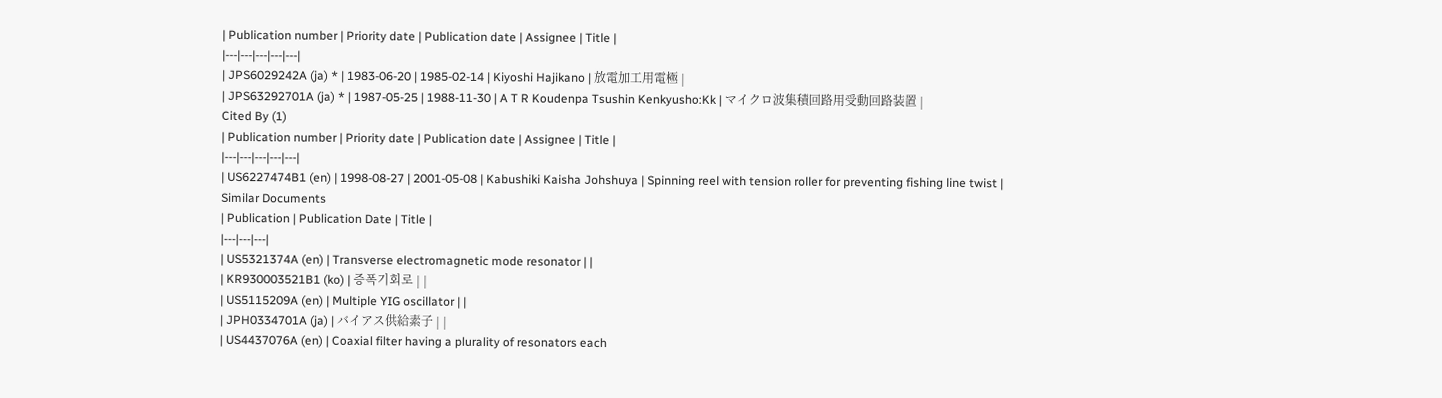| Publication number | Priority date | Publication date | Assignee | Title |
|---|---|---|---|---|
| JPS6029242A (ja) * | 1983-06-20 | 1985-02-14 | Kiyoshi Hajikano | 放電加工用電極 |
| JPS63292701A (ja) * | 1987-05-25 | 1988-11-30 | A T R Koudenpa Tsushin Kenkyusho:Kk | マイクロ波集積回路用受動回路装置 |
Cited By (1)
| Publication number | Priority date | Publication date | Assignee | Title |
|---|---|---|---|---|
| US6227474B1 (en) | 1998-08-27 | 2001-05-08 | Kabushiki Kaisha Johshuya | Spinning reel with tension roller for preventing fishing line twist |
Similar Documents
| Publication | Publication Date | Title |
|---|---|---|
| US5321374A (en) | Transverse electromagnetic mode resonator | |
| KR930003521B1 (ko) | 증폭기회로 | |
| US5115209A (en) | Multiple YIG oscillator | |
| JPH0334701A (ja) | バイアス供給素子 | |
| US4437076A (en) | Coaxial filter having a plurality of resonators each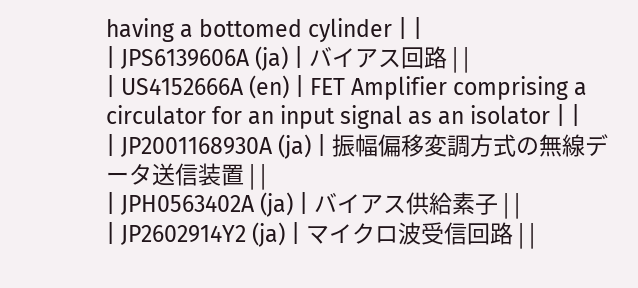having a bottomed cylinder | |
| JPS6139606A (ja) | バイアス回路 | |
| US4152666A (en) | FET Amplifier comprising a circulator for an input signal as an isolator | |
| JP2001168930A (ja) | 振幅偏移変調方式の無線データ送信装置 | |
| JPH0563402A (ja) | バイアス供給素子 | |
| JP2602914Y2 (ja) | マイクロ波受信回路 | |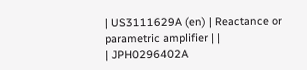| US3111629A (en) | Reactance or parametric amplifier | |
| JPH0296402A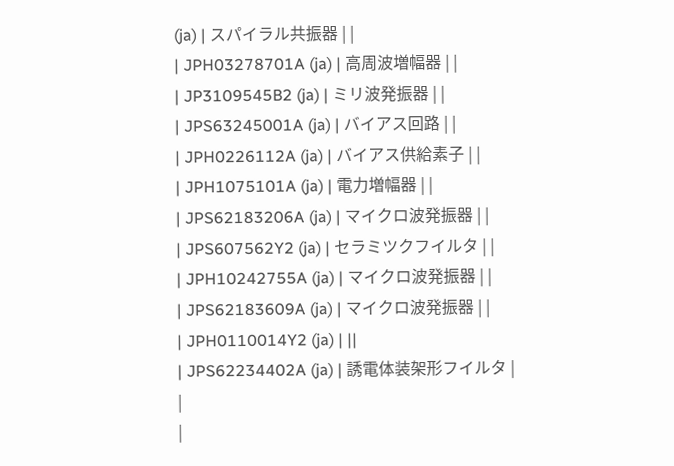(ja) | スパイラル共振器 | |
| JPH03278701A (ja) | 高周波増幅器 | |
| JP3109545B2 (ja) | ミリ波発振器 | |
| JPS63245001A (ja) | バイアス回路 | |
| JPH0226112A (ja) | バイアス供給素子 | |
| JPH1075101A (ja) | 電力増幅器 | |
| JPS62183206A (ja) | マイクロ波発振器 | |
| JPS607562Y2 (ja) | セラミツクフイルタ | |
| JPH10242755A (ja) | マイクロ波発振器 | |
| JPS62183609A (ja) | マイクロ波発振器 | |
| JPH0110014Y2 (ja) | ||
| JPS62234402A (ja) | 誘電体装架形フイルタ | |
|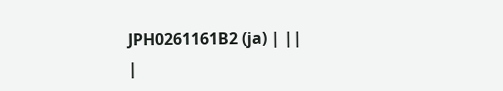JPH0261161B2 (ja) | ||
|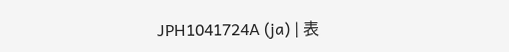JPH1041724A (ja) | 表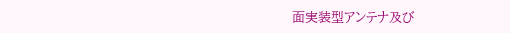面実装型アンテナ及び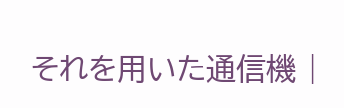それを用いた通信機 |